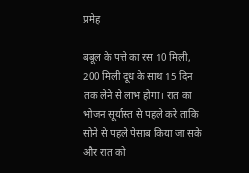प्रमेह

बबूल के पत्ते का रस 10 मिली, 200 मिली दूध के साथ 15 दिन तक लेने से लाभ होगा। रात का भोजन सूर्यास्त से पहले करे ताकि सोने से पहले पेसाब किया जा सके और रात को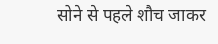सोने से पहले शौच जाकर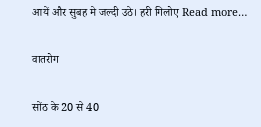आयें और सुबह मे जल्दी उठे। हरी गिलोए Read more…

वातरोग

सोंठ के 20 से 40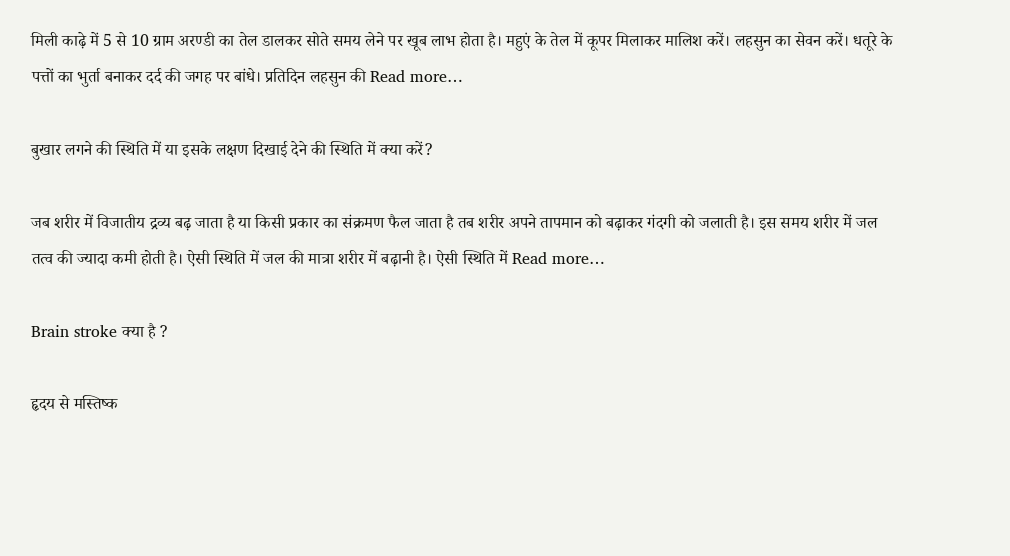मिली काढ़े में 5 से 10 ग्राम अरण्डी का तेल डालकर सोते समय लेने पर खूब लाभ होता है। महुएं के तेल में कूपर मिलाकर मालिश करें। लहसुन का सेवन करें। धतूरे के पत्तों का भुर्ता बनाकर दर्द की जगह पर बांधे। प्रतिदिन लहसुन की Read more…

बुखार लगने की स्थिति में या इसके लक्षण दिखाई देने की स्थिति में क्या करें?

जब शरीर में विजातीय द्रव्य बढ़ जाता है या किसी प्रकार का संक्रमण फैल जाता है तब शरीर अपने तापमान को बढ़ाकर गंदगी को जलाती है। इस समय शरीर में जल तत्व की ज्यादा कमी होती है। ऐसी स्थिति में जल की मात्रा शरीर में बढ़ानी है। ऐसी स्थिति में Read more…

Brain stroke क्या है ?

हृदय से मस्तिष्क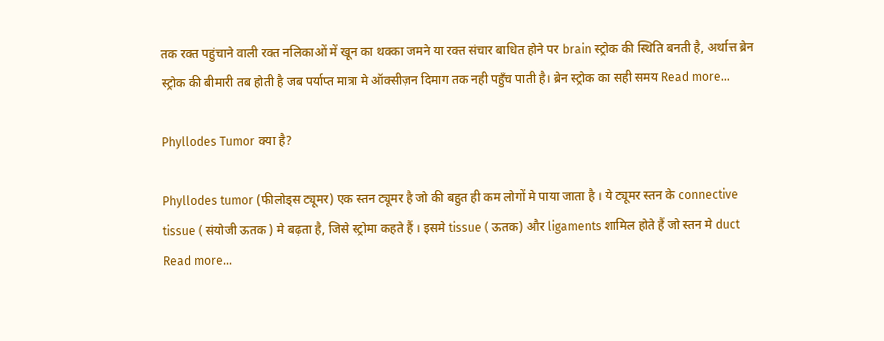तक रक्त पहुंचाने वाली रक्त नलिकाओं में खून का थक्का जमने या रक्त संचार बाधित होने पर brain स्ट्रोक की स्थिति बनती है, अर्थात्त ब्रेन स्ट्रोक की बीमारी तब होती है जब पर्याप्त मात्रा मे ऑक्सीज़न दिमाग तक नही पहुँच पाती है। ब्रेन स्ट्रोक का सही समय Read more…

Phyllodes Tumor क्या है?

Phyllodes tumor (फीलोड्स ट्यूमर) एक स्तन ट्यूमर है जो की बहुत ही कम लोगों मे पाया जाता है । ये ट्यूमर स्तन के connective tissue ( संयोजी ऊतक ) मे बढ़ता है, जिसे स्ट्रोमा कहते हैं । इसमे tissue ( ऊतक) और ligaments शामिल होते हैं जो स्तन मे duct Read more…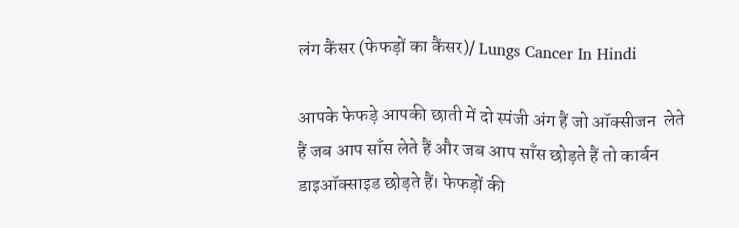लंग कैंसर (फेफड़ों का कैंसर)/ Lungs Cancer In Hindi

आपके फेफड़े आपकी छाती में दो स्पंजी अंग हैं जो ऑक्सीजन  लेते हैं जब आप साँस लेते हैं और जब आप साँस छोड़ते हैं तो कार्बन डाइऑक्साइड छोड़ते हैं। फेफड़ों की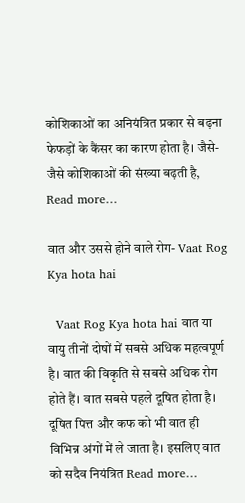कोशिकाओं का अनियंत्रित प्रकार से बढ़ना फेफड़ों के कैंसर का कारण होता है। जैसे-जैसे कोशिकाओं की संख्या बढ़ती है, Read more…

वात और उससे होने वाले रोग- Vaat Rog Kya hota hai

  Vaat Rog Kya hota hai वात या वायु तीनों दोषों में सबसे अधिक महत्वपूर्ण है। वात की विकृति से सबसे अधिक रोग होते हैं। वात सबसे पहले दूषित होता है। दूषित पित्त और कफ को भी वात ही विभिन्न अंगों में ले जाता है। इसलिए वात को सदैव नियंत्रित Read more…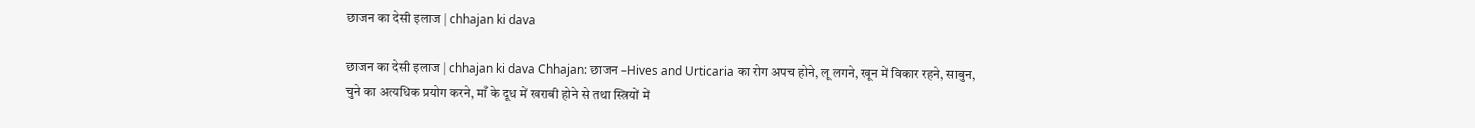छाजन का देसी इलाज | chhajan ki dava

छाजन का देसी इलाज | chhajan ki dava Chhajan: छाजन –Hives and Urticaria का रोग अपच होने, लू लगने, खून में विकार रहने, साबुन, चुने का अत्यधिक प्रयोग करने, माँ के दूध में खराबी होने से तथा स्त्रियों में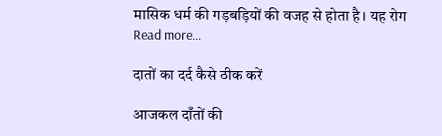मासिक धर्म की गड़बड़ियों की वजह से होता है। यह रोग Read more…

दातों का दर्द कैसे ठीक करें

आजकल दाँतों की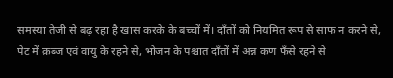समस्या तेजी से बढ़ रहा है खास करके के बच्चों में। दाँतों को नियमित रूप से साफ न करने से, पेट में क़ब्ज एवं वायु के रहने से, भोजन के पश्चात दाँतों में अन्न कण फँसे रहने से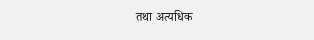तथा अत्यधिक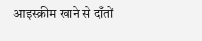आइस्क्रीम खाने से दाँतों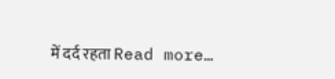में दर्द रहता Read more…